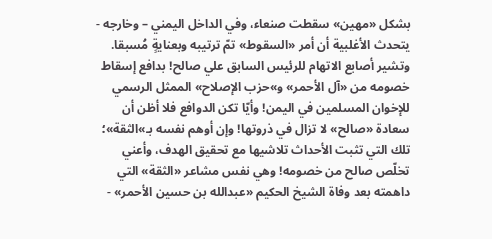بشكل «مهين» سقطت صنعاء، وفي الداخل اليمني – وخارجه - يتحدث الأغلبية أن أمر «السقوط» تمّ ترتيبه وبعنايةٍ مُسبقا.
وتشير أصابع الاتهام للرئيس السابق علي صالح! بدافع إسقاط خصومه من «آل الأحمر» و»حزب الإصلاح» الممثل الرسمي للإخوان المسلمين في اليمن! وأيّا تكن الدوافع فلا أظن أن سعادة «صالح» لا تزال في ذروتها! وإن أوهم نفسه بـ»الثقة»؛ تلك التي تثبت الأحداث تلاشيها مع تحقيق الهدف، وأعني تخلّص صالح من خصومه! وهي نفس مشاعر «الثقة» التي داهمته بعد وفاة الشيخ الحكيم «عبدالله بن حسين الأحمر» -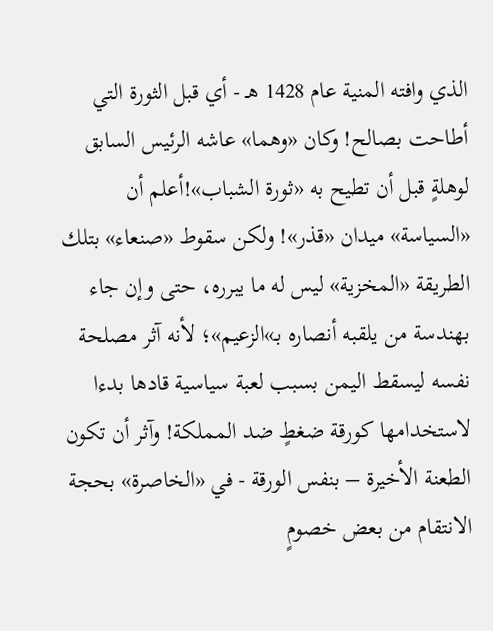الذي وافته المنية عام 1428 هـ - أي قبل الثورة التي أطاحت بصالح! وكان «وهما» عاشه الرئيس السابق لوهلةٍ قبل أن تطيح به «ثورة الشباب»!أعلم أن «السياسة» ميدان «قذر»! ولكن سقوط «صنعاء» بتلك الطريقة «المخزية» ليس له ما يبرره، حتى وإن جاء بهندسة من يلقبه أنصاره بـ»الزعيم»؛ لأنه آثر مصلحة نفسه ليسقط اليمن بسبب لعبة سياسية قادها بدءا لاستخدامها كورقة ضغطٍ ضد المملكة! وآثر أن تكون الطعنة الأخيرة – بنفس الورقة - في «الخاصرة» بحجة الانتقام من بعض خصومٍ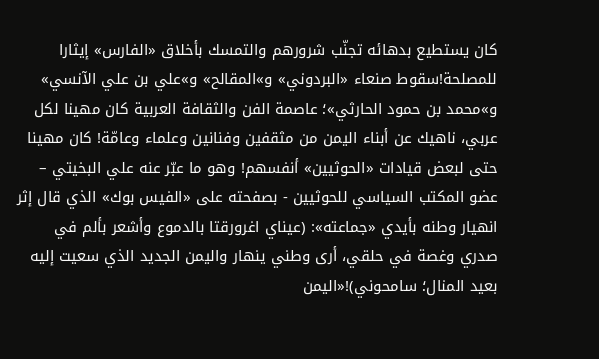كان يستطيع بدهائه تجنّب شرورهم والتمسك بأخلاق «الفارس» إيثارا للمصلحة!سقوط صنعاء «البردوني» و»المقالح» و»علي بن علي الآنسي» و»محمد بن حمود الحارثي»؛ عاصمة الفن والثقافة العربية كان مهينا لكل عربي، ناهيك عن أبناء اليمن من مثقفين وفنانين وعلماء وعامّة! كان مهينا حتى لبعض قيادات «الحوثيين» أنفسهم! وهو ما عبّر عنه علي البخيتي – عضو المكتب السياسي للحوثيين - بصفحته على «الفيس بوك» الذي قال إثر انهيار وطنه بأيدي «جماعته»: (عيناي اغرورقتا بالدموع وأشعر بألم في صدري وغصة في حلقي، أرى وطني ينهار واليمن الجديد الذي سعيت إليه بعيد المنال؛ سامحوني)!«اليمن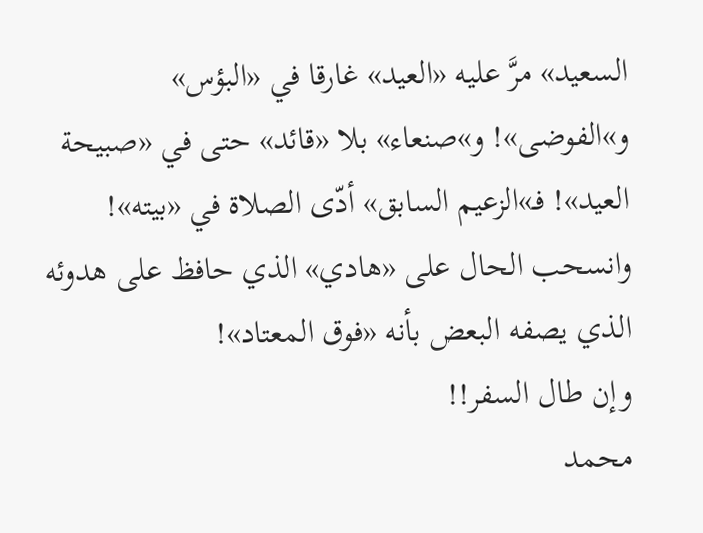السعيد» مرَّ عليه «العيد» غارقا في «البؤس» و»الفوضى»! و»صنعاء» بلا «قائد» حتى في «صبيحة العيد»! فـ»الزعيم السابق» أدّى الصلاة في «بيته»! وانسحب الحال على «هادي» الذي حافظ على هدوئه الذي يصفه البعض بأنه «فوق المعتاد»!
وإن طال السفر!!
محمد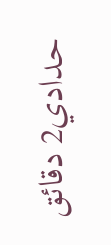حدادي2 دقائق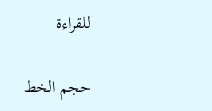للقراءة

حجم الخط